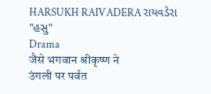HARSUKH RAIVADERA રાયવડેરા "હસુ"
Drama
जैसे भगवान श्रीकृष्ण ने
उंगली पर पर्वत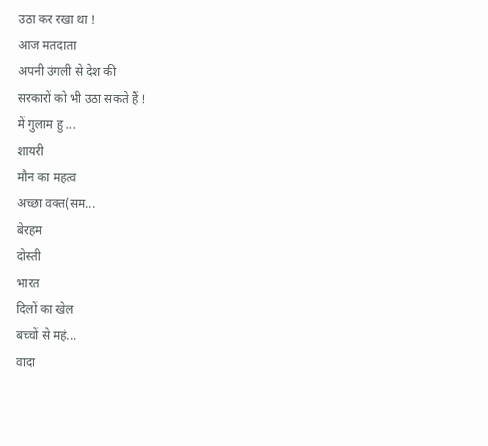उठा कर रखा था !
आज मतदाता
अपनी उंगली से देश की
सरकारों को भी उठा सकते हैं !
में गुलाम हु ...
शायरी
मौन का महत्व
अच्छा वक्त(सम...
बेरहम
दोस्ती
भारत
दिलों का खेल
बच्चों से महं...
वादा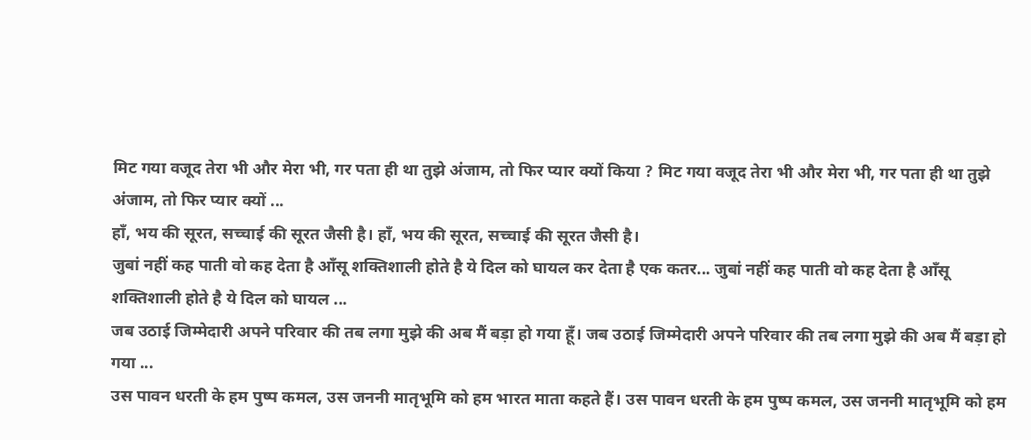मिट गया वजूद तेरा भी और मेरा भी, गर पता ही था तुझे अंजाम, तो फिर प्यार क्यों किया ? मिट गया वजूद तेरा भी और मेरा भी, गर पता ही था तुझे अंजाम, तो फिर प्यार क्यों ...
हाँ, भय की सूरत, सच्चाई की सूरत जैसी है। हाँ, भय की सूरत, सच्चाई की सूरत जैसी है।
जुबां नहीं कह पाती वो कह देता है आँसू शक्तिशाली होते है ये दिल को घायल कर देता है एक कतर... जुबां नहीं कह पाती वो कह देता है आँसू शक्तिशाली होते है ये दिल को घायल ...
जब उठाई जिम्मेदारी अपने परिवार की तब लगा मुझे की अब मैं बड़ा हो गया हूँ। जब उठाई जिम्मेदारी अपने परिवार की तब लगा मुझे की अब मैं बड़ा हो गया ...
उस पावन धरती के हम पुष्प कमल, उस जननी मातृभूमि को हम भारत माता कहते हैं। उस पावन धरती के हम पुष्प कमल, उस जननी मातृभूमि को हम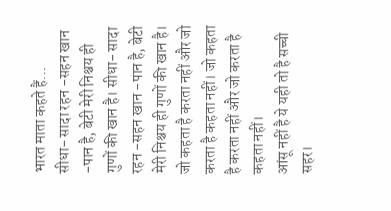भारत माता कहते हैं...
सीधा- सादा रहन -सहन खान -पान है, बेटी मेरी निश्चय ही गुणों की खान है। सीधा- सादा रहन -सहन खान -पान है, बेटी मेरी निश्चय ही गुणों की खान है।
जो कहता है करता नहीं और जो करता है कहता नहीं। जो कहता है करता नहीं और जो करता है कहता नहीं।
आंसू नहीं है ये यही तो है सच्ची सहर।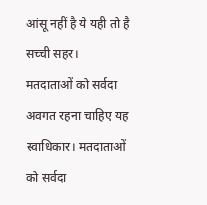आंसू नहीं है ये यही तो है सच्ची सहर।
मतदाताओं को सर्वदा अवगत रहना चाहिए यह स्वाधिकार। मतदाताओं को सर्वदा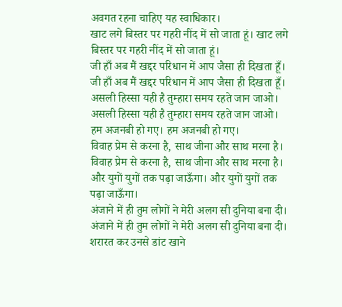अवगत रहना चाहिए यह स्वाधिकार।
खाट लगे बिस्तर पर गहरी नींद में सो जाता हूं। खाट लगे बिस्तर पर गहरी नींद में सो जाता हूं।
जी हाँ अब मैं खद्दर परिधान में आप जैसा ही दिखता हूँ। जी हाँ अब मैं खद्दर परिधान में आप जैसा ही दिखता हूँ।
असली हिस्सा यही है तुम्हारा समय रहते जान जाओ। असली हिस्सा यही है तुम्हारा समय रहते जान जाओ।
हम अजनबी हो गए। हम अजनबी हो गए।
विवाह प्रेम से करना है, साथ जीना और साथ मरना है। विवाह प्रेम से करना है, साथ जीना और साथ मरना है।
और युगों युगों तक पढ़ा जाऊँगा। और युगों युगों तक पढ़ा जाऊँगा।
अंजाने में ही तुम लोगों ने मेरी अलग सी दुनिया बना दी। अंजाने में ही तुम लोगों ने मेरी अलग सी दुनिया बना दी।
शरारत कर उनसे डांट खाने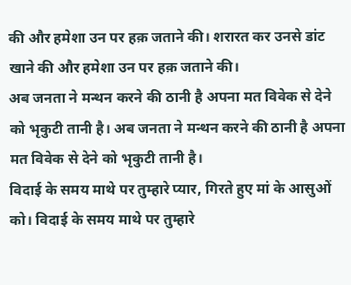की और हमेशा उन पर हक़ जताने की। शरारत कर उनसे डांट खाने की और हमेशा उन पर हक़ जताने की।
अब जनता ने मन्थन करने की ठानी है अपना मत विवेक से देने को भृकुटी तानी है। अब जनता ने मन्थन करने की ठानी है अपना मत विवेक से देने को भृकुटी तानी है।
विदाई के समय माथे पर तुम्हारे प्यार, गिरते हुए मां के आसुओं को। विदाई के समय माथे पर तुम्हारे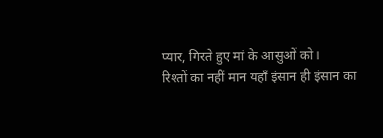प्यार, गिरते हुए मां के आसुओं को।
रिश्तों का नहीं मान यहाँ इंसान ही इंसान का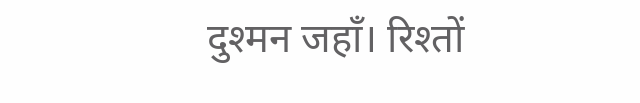दुश्मन जहाँ। रिश्तों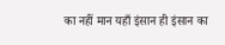का नहीं मान यहाँ इंसान ही इंसान का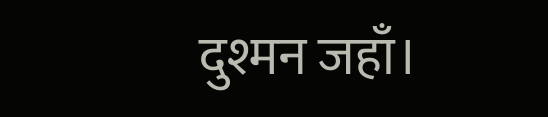दुश्मन जहाँ।